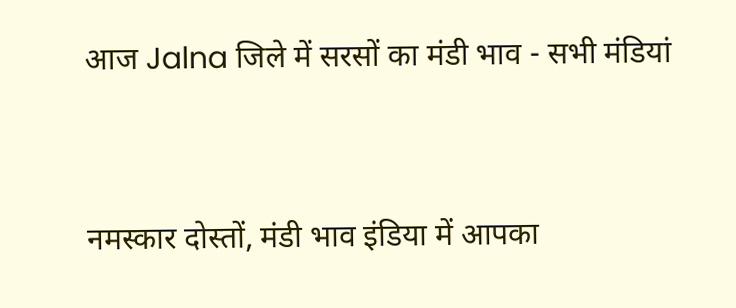आज Jalna जिले में सरसों का मंडी भाव - सभी मंडियां



नमस्कार दोस्तों, मंडी भाव इंडिया में आपका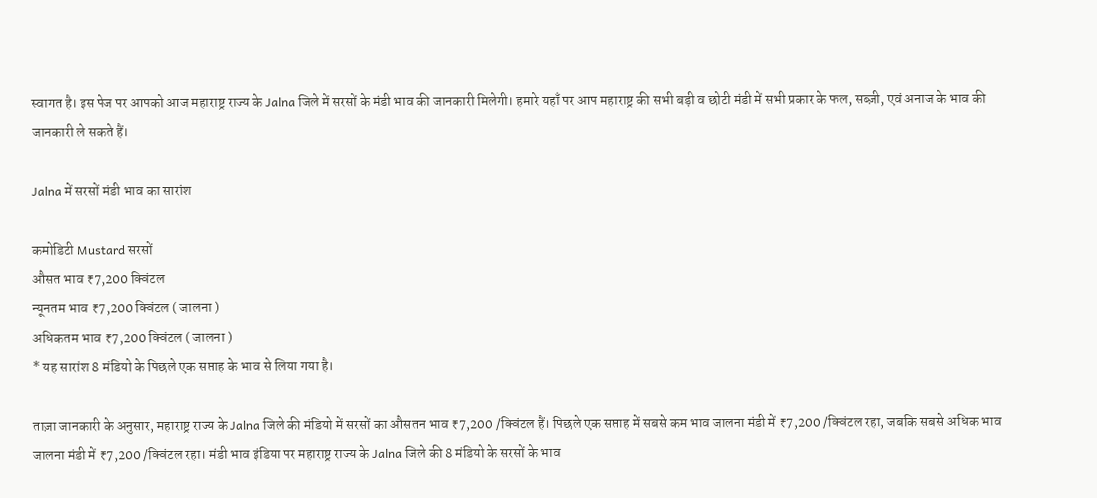स्वागत है। इस पेज पर आपको आज महाराष्ट्र राज्य के Jalna जिले में सरसों के मंडी भाव की जानकारी मिलेगी। हमारे यहाँ पर आप महाराष्ट्र की सभी बड़ी व छोटी मंडी में सभी प्रकार के फल, सब्ज़ी, एवं अनाज के भाव की जानकारी ले सकते हैं।

Jalna में सरसों मंडी भाव का सारांश

कमोडिटी Mustard सरसों
औसत भाव ₹7,200 क्विंटल
न्यूनतम भाव ₹7,200 क्विंटल ( जालना )
अधिकतम भाव ₹7,200 क्विंटल ( जालना )
* यह सारांश 8 मंडियो के पिछले एक सप्ताह के भाव से लिया गया है।

ताज़ा जानकारी के अनुसार, महाराष्ट्र राज्य के Jalna जिले की मंडियो में सरसों का औसतन भाव ₹7,200 /क्विंटल हैं। पिछले एक सप्ताह में सबसे कम भाव जालना मंडी में ₹7,200 /क्विंटल रहा, जबकि सबसे अधिक भाव जालना मंडी में ₹7,200 /क्विंटल रहा। मंडी भाव इंडिया पर महाराष्ट्र राज्य के Jalna जिले की 8 मंडियो के सरसों के भाव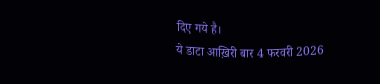दिए गये है।
ये डाटा आख़िरी बार 4 फरवरी 2026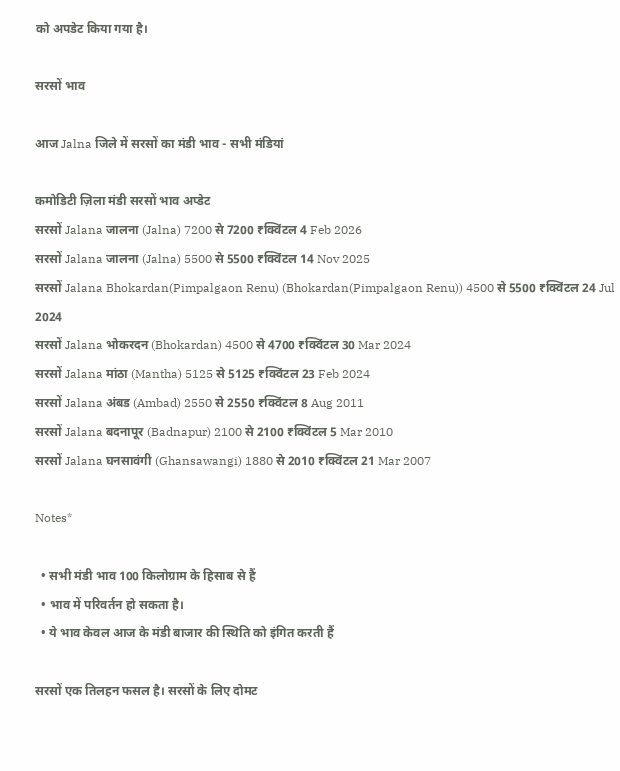को अपडेट किया गया है।

सरसों भाव

आज Jalna जिले में सरसों का मंडी भाव - सभी मंडियां

कमोडिटी ज़िला मंडी सरसों भाव अप्डेट
सरसों Jalana जालना (Jalna) 7200 से 7200 ₹क्विंटल 4 Feb 2026
सरसों Jalana जालना (Jalna) 5500 से 5500 ₹क्विंटल 14 Nov 2025
सरसों Jalana Bhokardan(Pimpalgaon Renu) (Bhokardan(Pimpalgaon Renu)) 4500 से 5500 ₹क्विंटल 24 Jul 2024
सरसों Jalana भोकरदन (Bhokardan) 4500 से 4700 ₹क्विंटल 30 Mar 2024
सरसों Jalana मांठा (Mantha) 5125 से 5125 ₹क्विंटल 23 Feb 2024
सरसों Jalana अंबड (Ambad) 2550 से 2550 ₹क्विंटल 8 Aug 2011
सरसों Jalana बदनापूर (Badnapur) 2100 से 2100 ₹क्विंटल 5 Mar 2010
सरसों Jalana घनसावंगी (Ghansawangi) 1880 से 2010 ₹क्विंटल 21 Mar 2007

Notes*

  • सभी मंडी भाव 100 किलोग्राम के हिसाब से हैं
  • भाव में परिवर्तन हो सकता है।
  • ये भाव केवल आज के मंडी बाजार की स्थिति को इंगित करती हैं

सरसों एक तिलहन फसल है। सरसों के लिए दोमट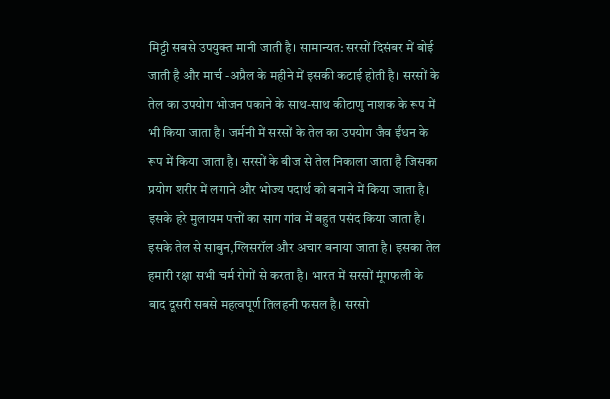मिट्टी सबसे उपयुक्त मानी जाती है। सामान्यत: सरसों दिसंबर में बोई जाती है और मार्च -अप्रैल के महीने में इसकी कटाई होती है। सरसों के तेल का उपयोग भोजन पकाने के साथ-साथ कीटाणु नाशक के रूप में भी किया जाता है। जर्मनी में सरसों के तेल का उपयोग जैव ईंधन के रूप में किया जाता है। सरसों के बीज से तेल निकाला जाता है जिसका प्रयोग शरीर में लगाने और भोज्य पदार्थ को बनाने में किया जाता है। इसके हरे मुलायम पत्तों का साग गांव में बहुत पसंद किया जाता है। इसके तेल से साबुन,ग्लिसरॉल और अचार बनाया जाता है। इसका तेल हमारी रक्षा सभी चर्म रोगों से करता है। भारत में सरसों मूंगफली के बाद दूसरी सबसे महत्वपूर्ण तिलहनी फसल है। सरसो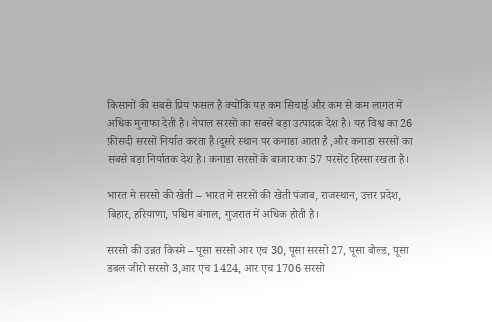किसानों की सबसे प्रिय फसल है क्योंकि यह कम सिचाई और कम से कम लागत में अधिक मुनाफा देती है। नेपाल सरसों का सबसे बड़ा उत्पादक देश है। यह विश्व का 26 फ़ीसदी सरसों निर्यात करता है।दूसरे स्थान पर कनाडा आता है ,और कनाडा सरसों का सबसे बड़ा निर्यातक देश है। कनाडा सरसों के बाजार का 57 परसेंट हिस्सा रखता है।

भारत मे सरसो की खेती – भारत में सरसों की खेती पंजाब, राजस्थान, उत्तर प्रदेश, बिहार, हरियाणा, पश्चिम बंगाल, गुजरात में अधिक होती है।

सरसो की उन्नत किस्मे – पूसा सरसो आर एच 30, पूसा सरसो 27, पूसा बोल्ड, पूसा डबल जीरो सरसो 3,आर एच 1424, आर एच 1706 सरसो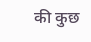की कुछ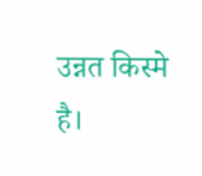उन्नत किस्मे है।